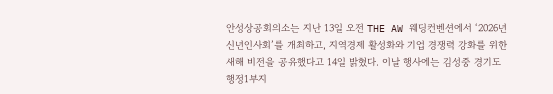안성상공회의소는 지난 13일 오전 THE AW 웨딩컨벤션에서 ‘2026년 신년인사회’를 개최하고, 지역경제 활성화와 기업 경쟁력 강화를 위한 새해 비전을 공유했다고 14일 밝혔다. 이날 행사에는 김성중 경기도 행정1부지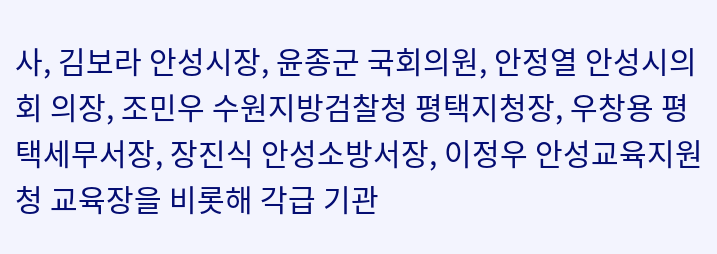사, 김보라 안성시장, 윤종군 국회의원, 안정열 안성시의회 의장, 조민우 수원지방검찰청 평택지청장, 우창용 평택세무서장, 장진식 안성소방서장, 이정우 안성교육지원청 교육장을 비롯해 각급 기관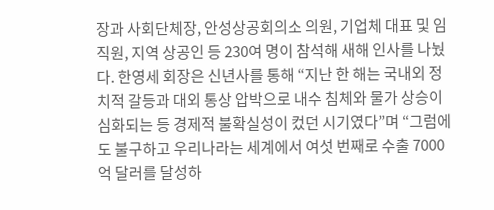장과 사회단체장, 안성상공회의소 의원, 기업체 대표 및 임직원, 지역 상공인 등 230여 명이 참석해 새해 인사를 나눴다. 한영세 회장은 신년사를 통해 “지난 한 해는 국내외 정치적 갈등과 대외 통상 압박으로 내수 침체와 물가 상승이 심화되는 등 경제적 불확실성이 컸던 시기였다”며 “그럼에도 불구하고 우리나라는 세계에서 여섯 번째로 수출 7000억 달러를 달성하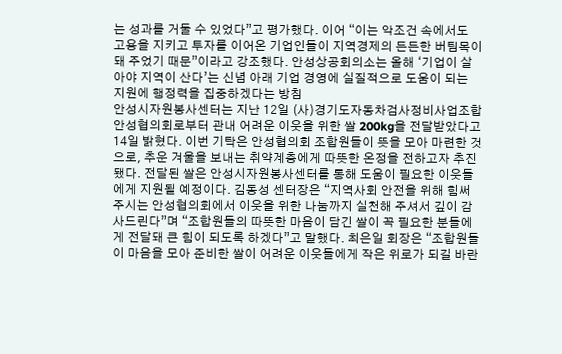는 성과를 거둘 수 있었다”고 평가했다. 이어 “이는 악조건 속에서도 고용을 지키고 투자를 이어온 기업인들이 지역경제의 든든한 버팀목이 돼 주었기 때문”이라고 강조했다. 안성상공회의소는 올해 ‘기업이 살아야 지역이 산다’는 신념 아래 기업 경영에 실질적으로 도움이 되는 지원에 행정력을 집중하겠다는 방침
안성시자원봉사센터는 지난 12일 (사)경기도자동차검사정비사업조합 안성협의회로부터 관내 어려운 이웃을 위한 쌀 200kg을 전달받았다고 14일 밝혔다. 이번 기탁은 안성협의회 조합원들이 뜻을 모아 마련한 것으로, 추운 겨울을 보내는 취약계층에게 따뜻한 온정을 전하고자 추진됐다. 전달된 쌀은 안성시자원봉사센터를 통해 도움이 필요한 이웃들에게 지원될 예정이다. 김동성 센터장은 “지역사회 안전을 위해 힘써주시는 안성협의회에서 이웃을 위한 나눔까지 실천해 주셔서 깊이 감사드린다”며 “조합원들의 따뜻한 마음이 담긴 쌀이 꼭 필요한 분들에게 전달돼 큰 힘이 되도록 하겠다”고 말했다. 최은일 회장은 “조합원들이 마음을 모아 준비한 쌀이 어려운 이웃들에게 작은 위로가 되길 바란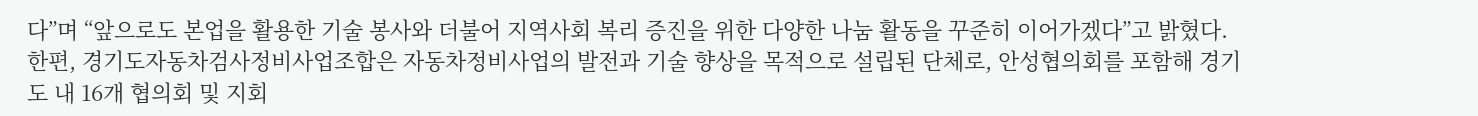다”며 “앞으로도 본업을 활용한 기술 봉사와 더불어 지역사회 복리 증진을 위한 다양한 나눔 활동을 꾸준히 이어가겠다”고 밝혔다. 한편, 경기도자동차검사정비사업조합은 자동차정비사업의 발전과 기술 향상을 목적으로 설립된 단체로, 안성협의회를 포함해 경기도 내 16개 협의회 및 지회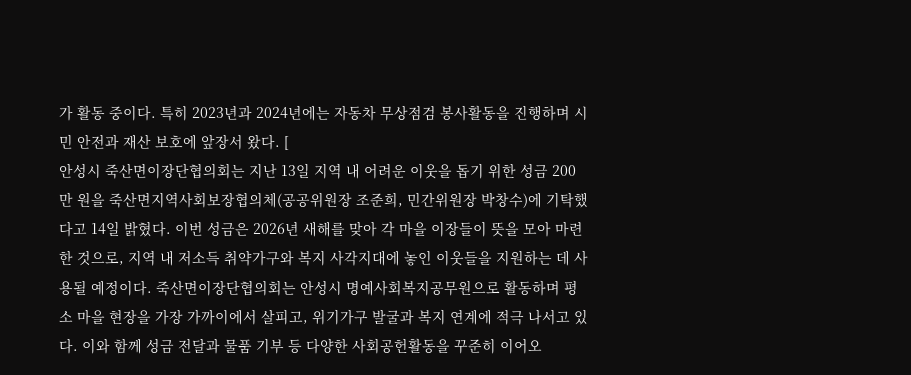가 활동 중이다. 특히 2023년과 2024년에는 자동차 무상점검 봉사활동을 진행하며 시민 안전과 재산 보호에 앞장서 왔다. [
안성시 죽산면이장단협의회는 지난 13일 지역 내 어려운 이웃을 돕기 위한 성금 200만 원을 죽산면지역사회보장협의체(공공위원장 조준희, 민간위원장 박창수)에 기탁했다고 14일 밝혔다. 이번 성금은 2026년 새해를 맞아 각 마을 이장들이 뜻을 모아 마련한 것으로, 지역 내 저소득 취약가구와 복지 사각지대에 놓인 이웃들을 지원하는 데 사용될 예정이다. 죽산면이장단협의회는 안성시 명예사회복지공무원으로 활동하며 평소 마을 현장을 가장 가까이에서 살피고, 위기가구 발굴과 복지 연계에 적극 나서고 있다. 이와 함께 성금 전달과 물품 기부 등 다양한 사회공헌활동을 꾸준히 이어오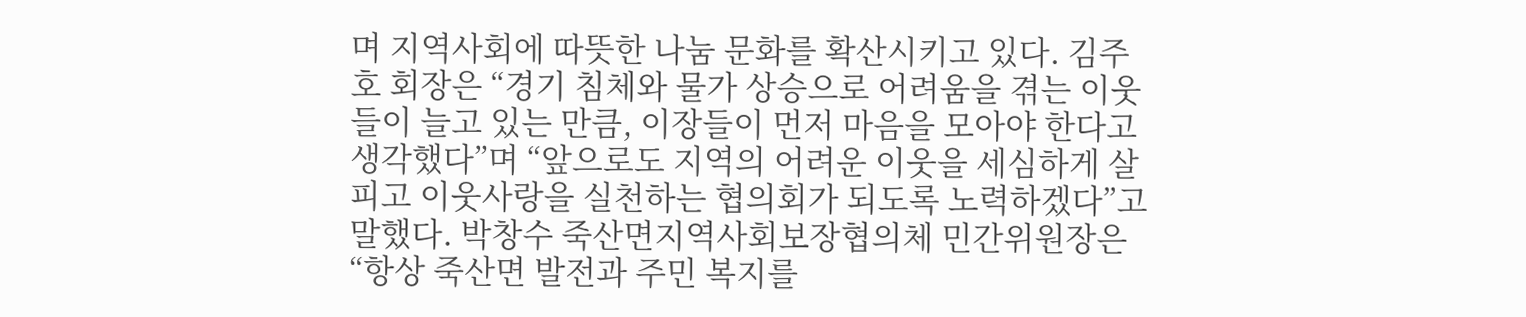며 지역사회에 따뜻한 나눔 문화를 확산시키고 있다. 김주호 회장은 “경기 침체와 물가 상승으로 어려움을 겪는 이웃들이 늘고 있는 만큼, 이장들이 먼저 마음을 모아야 한다고 생각했다”며 “앞으로도 지역의 어려운 이웃을 세심하게 살피고 이웃사랑을 실천하는 협의회가 되도록 노력하겠다”고 말했다. 박창수 죽산면지역사회보장협의체 민간위원장은 “항상 죽산면 발전과 주민 복지를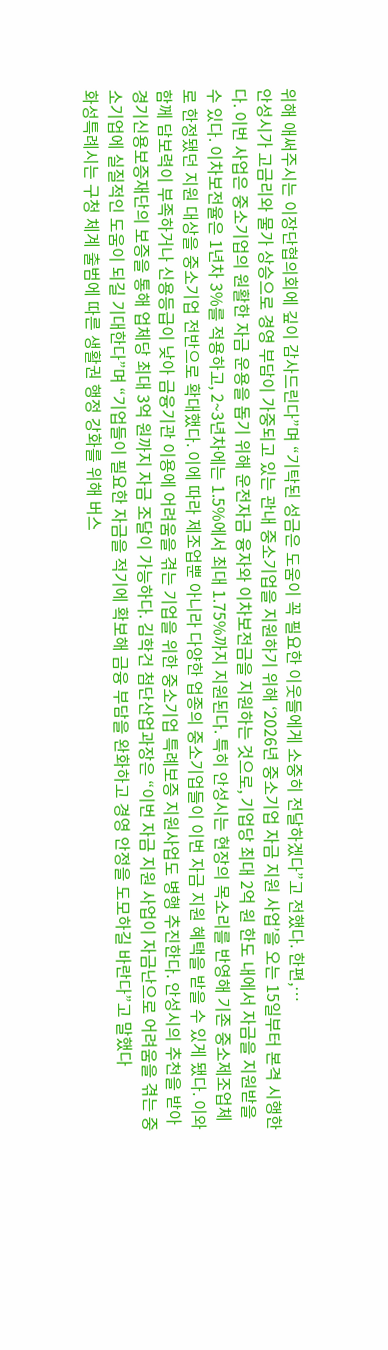위해 애써주시는 이장단협의회에 깊이 감사드린다”며 “기탁된 성금은 도움이 꼭 필요한 이웃들에게 소중히 전달하겠다”고 전했다. 한편,…
안성시가 고금리와 물가 상승으로 경영 부담이 가중되고 있는 관내 중소기업을 지원하기 위해 ‘2026년 중소기업 자금 지원 사업’을 오는 15일부터 본격 시행한다. 이번 사업은 중소기업의 원활한 자금 운용을 돕기 위해 운전자금 융자와 이차보전금을 지원하는 것으로, 기업당 최대 2억 원 한도 내에서 자금을 지원받을 수 있다. 이차보전율은 1년차 3%를 적용하고, 2~3년차에는 1.5%에서 최대 1.75%까지 지원된다. 특히 안성시는 현장의 목소리를 반영해 기존 중소제조업체로 한정됐던 지원 대상을 중소기업 전반으로 확대했다. 이에 따라 제조업뿐 아니라 다양한 업종의 중소기업들이 이번 자금 지원 혜택을 받을 수 있게 됐다. 이와 함께 담보력이 부족하거나 신용등급이 낮아 금융기관 이용에 어려움을 겪는 기업을 위한 중소기업 특례보증 지원사업도 병행 추진한다. 안성시의 추천을 받아 경기신용보증재단의 보증을 통해 업체당 최대 3억 원까지 자금 조달이 가능하다. 김학건 첨단산업과장은 “이번 자금 지원 사업이 자금난으로 어려움을 겪는 중소기업에 실질적인 도움이 되길 기대한다”며 “기업들이 필요한 자금을 적기에 확보해 금융 부담을 완화하고 경영 안정을 도모하길 바란다”고 말했다
화성특례시는 구청 체계 출범에 따른 생활권 행정 강화를 위해 버스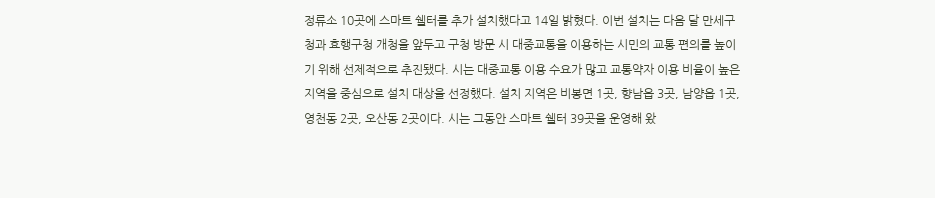정류소 10곳에 스마트 쉘터를 추가 설치했다고 14일 밝혔다. 이번 설치는 다음 달 만세구청과 효행구청 개청을 앞두고 구청 방문 시 대중교통을 이용하는 시민의 교통 편의를 높이기 위해 선제적으로 추진됐다. 시는 대중교통 이용 수요가 많고 교통약자 이용 비율이 높은 지역을 중심으로 설치 대상을 선정했다. 설치 지역은 비봉면 1곳, 향남읍 3곳, 남양읍 1곳, 영천동 2곳, 오산동 2곳이다. 시는 그동안 스마트 쉘터 39곳을 운영해 왔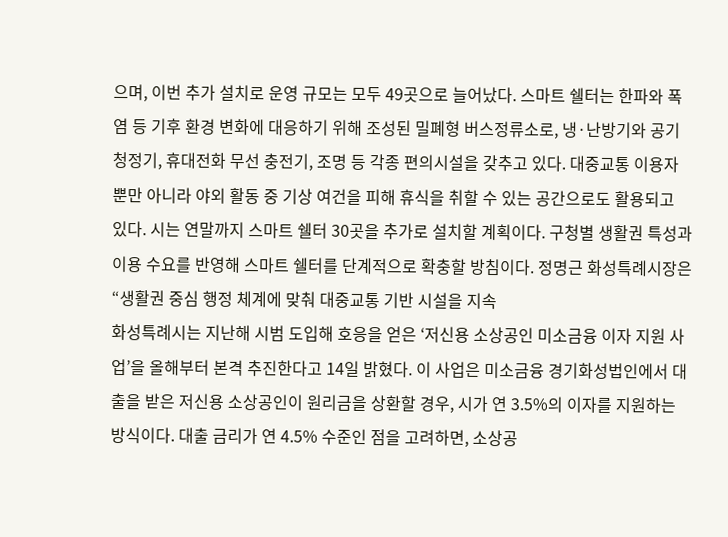으며, 이번 추가 설치로 운영 규모는 모두 49곳으로 늘어났다. 스마트 쉘터는 한파와 폭염 등 기후 환경 변화에 대응하기 위해 조성된 밀폐형 버스정류소로, 냉·난방기와 공기청정기, 휴대전화 무선 충전기, 조명 등 각종 편의시설을 갖추고 있다. 대중교통 이용자뿐만 아니라 야외 활동 중 기상 여건을 피해 휴식을 취할 수 있는 공간으로도 활용되고 있다. 시는 연말까지 스마트 쉘터 30곳을 추가로 설치할 계획이다. 구청별 생활권 특성과 이용 수요를 반영해 스마트 쉘터를 단계적으로 확충할 방침이다. 정명근 화성특례시장은 “생활권 중심 행정 체계에 맞춰 대중교통 기반 시설을 지속
화성특례시는 지난해 시범 도입해 호응을 얻은 ‘저신용 소상공인 미소금융 이자 지원 사업’을 올해부터 본격 추진한다고 14일 밝혔다. 이 사업은 미소금융 경기화성법인에서 대출을 받은 저신용 소상공인이 원리금을 상환할 경우, 시가 연 3.5%의 이자를 지원하는 방식이다. 대출 금리가 연 4.5% 수준인 점을 고려하면, 소상공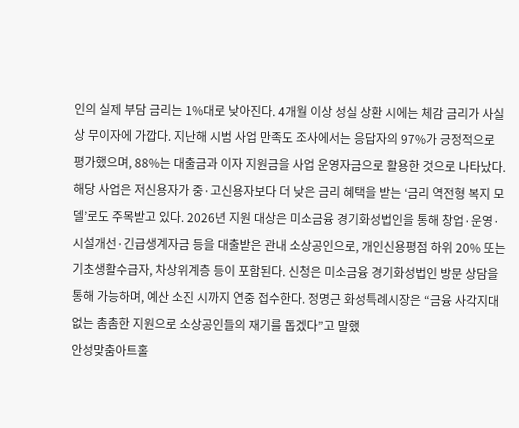인의 실제 부담 금리는 1%대로 낮아진다. 4개월 이상 성실 상환 시에는 체감 금리가 사실상 무이자에 가깝다. 지난해 시범 사업 만족도 조사에서는 응답자의 97%가 긍정적으로 평가했으며, 88%는 대출금과 이자 지원금을 사업 운영자금으로 활용한 것으로 나타났다. 해당 사업은 저신용자가 중·고신용자보다 더 낮은 금리 혜택을 받는 ‘금리 역전형 복지 모델’로도 주목받고 있다. 2026년 지원 대상은 미소금융 경기화성법인을 통해 창업·운영·시설개선·긴급생계자금 등을 대출받은 관내 소상공인으로, 개인신용평점 하위 20% 또는 기초생활수급자, 차상위계층 등이 포함된다. 신청은 미소금융 경기화성법인 방문 상담을 통해 가능하며, 예산 소진 시까지 연중 접수한다. 정명근 화성특례시장은 “금융 사각지대 없는 촘촘한 지원으로 소상공인들의 재기를 돕겠다”고 말했
안성맞춤아트홀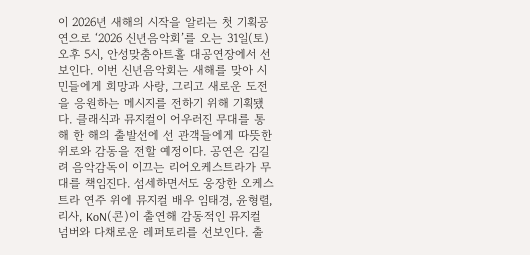이 2026년 새해의 시작을 알리는 첫 기획공연으로 ‘2026 신년음악회’를 오는 31일(토) 오후 5시, 안성맞춤아트홀 대공연장에서 선보인다. 이번 신년음악회는 새해를 맞아 시민들에게 희망과 사랑, 그리고 새로운 도전을 응원하는 메시지를 전하기 위해 기획됐다. 클래식과 뮤지컬이 어우러진 무대를 통해 한 해의 출발선에 선 관객들에게 따뜻한 위로와 감동을 전할 예정이다. 공연은 김길려 음악감독이 이끄는 리어오케스트라가 무대를 책임진다. 섬세하면서도 웅장한 오케스트라 연주 위에 뮤지컬 배우 임태경, 윤형렬, 리사, KoN(콘)이 출연해 감동적인 뮤지컬 넘버와 다채로운 레퍼토리를 선보인다. 출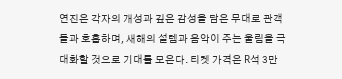연진은 각자의 개성과 깊은 감성을 담은 무대로 관객들과 호흡하며, 새해의 설렘과 음악이 주는 울림을 극대화할 것으로 기대를 모은다. 티켓 가격은 R석 3만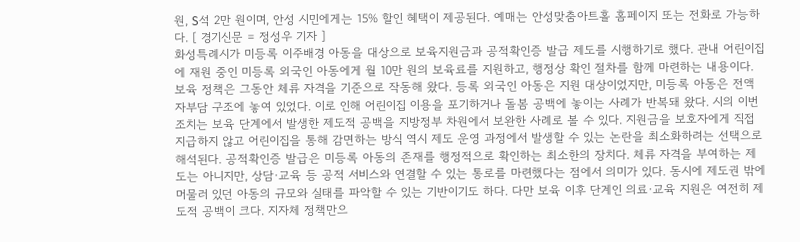원, S석 2만 원이며, 안성 시민에게는 15% 할인 혜택이 제공된다. 예매는 안성맞춤아트홀 홈페이지 또는 전화로 가능하다. [ 경기신문 = 정성우 기자 ]
화성특례시가 미등록 이주배경 아동을 대상으로 보육지원금과 공적확인증 발급 제도를 시행하기로 했다. 관내 어린이집에 재원 중인 미등록 외국인 아동에게 월 10만 원의 보육료를 지원하고, 행정상 확인 절차를 함께 마련하는 내용이다. 보육 정책은 그동안 체류 자격을 기준으로 작동해 왔다. 등록 외국인 아동은 지원 대상이었지만, 미등록 아동은 전액 자부담 구조에 놓여 있었다. 이로 인해 어린이집 이용을 포기하거나 돌봄 공백에 놓이는 사례가 반복돼 왔다. 시의 이번 조치는 보육 단계에서 발생한 제도적 공백을 지방정부 차원에서 보완한 사례로 볼 수 있다. 지원금을 보호자에게 직접 지급하지 않고 어린이집을 통해 감면하는 방식 역시 제도 운영 과정에서 발생할 수 있는 논란을 최소화하려는 선택으로 해석된다. 공적확인증 발급은 미등록 아동의 존재를 행정적으로 확인하는 최소한의 장치다. 체류 자격을 부여하는 제도는 아니지만, 상담·교육 등 공적 서비스와 연결할 수 있는 통로를 마련했다는 점에서 의미가 있다. 동시에 제도권 밖에 머물러 있던 아동의 규모와 실태를 파악할 수 있는 기반이기도 하다. 다만 보육 이후 단계인 의료·교육 지원은 여전히 제도적 공백이 크다. 지자체 정책만으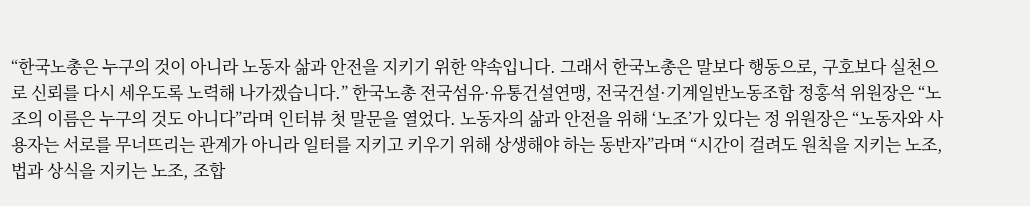“한국노총은 누구의 것이 아니라 노동자 삶과 안전을 지키기 위한 약속입니다. 그래서 한국노총은 말보다 행동으로, 구호보다 실천으로 신뢰를 다시 세우도록 노력해 나가겠습니다.” 한국노총 전국섬유·유통건설연맹, 전국건설·기계일반노동조합 정홍석 위원장은 “노조의 이름은 누구의 것도 아니다”라며 인터뷰 첫 말문을 열었다. 노동자의 삶과 안전을 위해 ‘노조’가 있다는 정 위원장은 “노동자와 사용자는 서로를 무너뜨리는 관계가 아니라 일터를 지키고 키우기 위해 상생해야 하는 동반자”라며 “시간이 걸려도 원칙을 지키는 노조, 법과 상식을 지키는 노조, 조합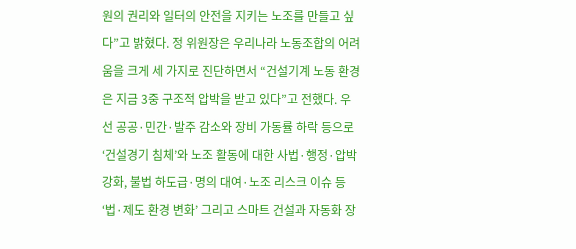원의 권리와 일터의 안전을 지키는 노조를 만들고 싶다”고 밝혔다. 정 위원장은 우리나라 노동조합의 어려움을 크게 세 가지로 진단하면서 “건설기계 노동 환경은 지금 3중 구조적 압박을 받고 있다”고 전했다. 우선 공공·민간·발주 감소와 장비 가동률 하락 등으로 ‘건설경기 침체’와 노조 활동에 대한 사법·행정·압박 강화, 불법 하도급·명의 대여·노조 리스크 이슈 등 ‘법·제도 환경 변화’ 그리고 스마트 건설과 자동화 장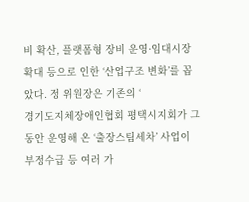비 확산, 플랫폼형 장비 운영·임대시장 확대 등으로 인한 ‘산업구조 변화’를 꼽았다. 정 위원장은 기존의 ‘
경기도지체장애인협회 평택시지회가 그동안 운영해 온 ‘출장스팀세차’ 사업이 부정수급 등 여러 가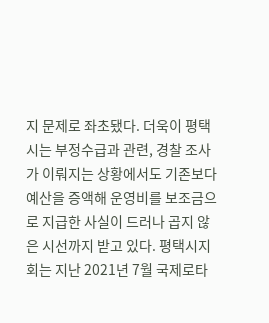지 문제로 좌초됐다. 더욱이 평택시는 부정수급과 관련, 경찰 조사가 이뤄지는 상황에서도 기존보다 예산을 증액해 운영비를 보조금으로 지급한 사실이 드러나 곱지 않은 시선까지 받고 있다. 평택시지회는 지난 2021년 7월 국제로타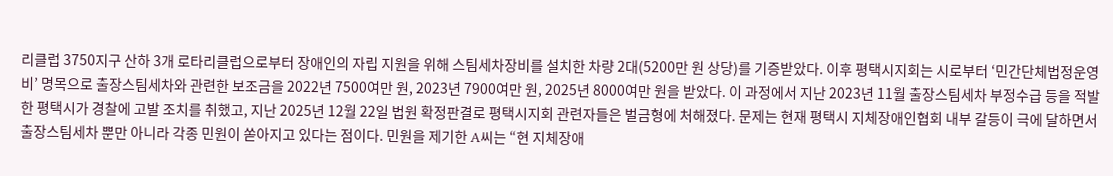리클럽 3750지구 산하 3개 로타리클럽으로부터 장애인의 자립 지원을 위해 스팀세차장비를 설치한 차량 2대(5200만 원 상당)를 기증받았다. 이후 평택시지회는 시로부터 ‘민간단체법정운영비’ 명목으로 출장스팀세차와 관련한 보조금을 2022년 7500여만 원, 2023년 7900여만 원, 2025년 8000여만 원을 받았다. 이 과정에서 지난 2023년 11월 출장스팀세차 부정수급 등을 적발한 평택시가 경찰에 고발 조치를 취했고, 지난 2025년 12월 22일 법원 확정판결로 평택시지회 관련자들은 벌금형에 처해졌다. 문제는 현재 평택시 지체장애인협회 내부 갈등이 극에 달하면서 출장스팀세차 뿐만 아니라 각종 민원이 쏟아지고 있다는 점이다. 민원을 제기한 A씨는 “현 지체장애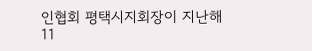인협회 평택시지회장이 지난해 11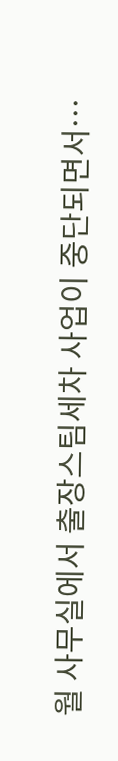월 사무실에서 출장스팀세차 사업이 중단되면서…